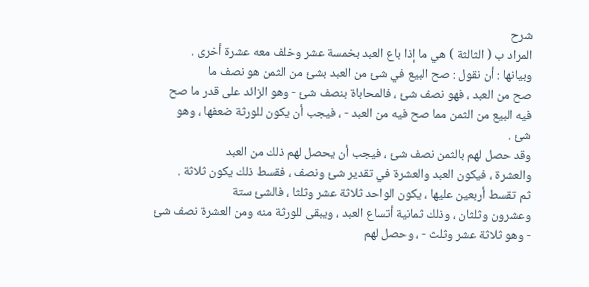شرح
المراد ب ( الثالثة ) هي ما إذا باع العبد بخمسة عشر وخلف معه عشرة أخرى .
وبيانها : أن نقول : صح البيع في شئ من العبد بشئ من الثمن هو نصف ما
صح من العبد ، فهو نصف شئ ، فالمحاباة بنصف شئ - وهو الزائد على قدر ما صح
فيه البيع من الثمن مما صح فيه من العبد - ، فيجب أن يكون للورثة ضعفها ، وهو
شئ .
وقد حصل لهم بالثمن نصف شئ ، فيجب أن يحصل لهم ذلك من العبد
والعشرة ، فيكون العبد والعشرة في تقدير شئ ونصف ، فقسط ذلك يكون ثلاثة .
ثم تقسط أربعين عليها ، يكون الواحد ثلاثة عشر وثلثا ، فالشئ ستة
وعشرون وثلثان ، وذلك ثمانية أتساع العبد ، ويبقى للورثة منه ومن العشرة نصف شئ
- وهو ثلاثة عشر وثلث - ، وحصل لهم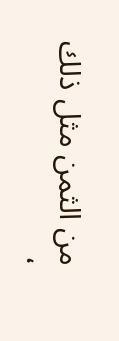من الثمن مثل ذلك ،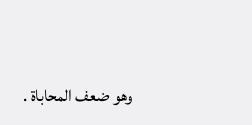وهو ضعف المحاباة .